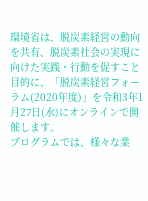環境省は、脱炭素経営の動向を共有、脱炭素社会の実現に向けた実践・行動を促すこと目的に、「脱炭素経営フォーラム(2020年度)」を令和3年1月27日(水)にオンラインで開催します。
プログラムでは、様々な業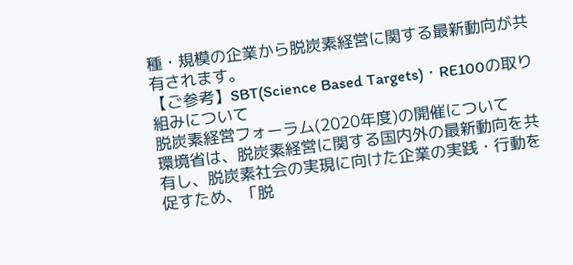種・規模の企業から脱炭素経営に関する最新動向が共有されます。
【ご参考】SBT(Science Based Targets)・RE100の取り組みについて
脱炭素経営フォーラム(2020年度)の開催について
環境省は、脱炭素経営に関する国内外の最新動向を共有し、脱炭素社会の実現に向けた企業の実践・行動を促すため、「脱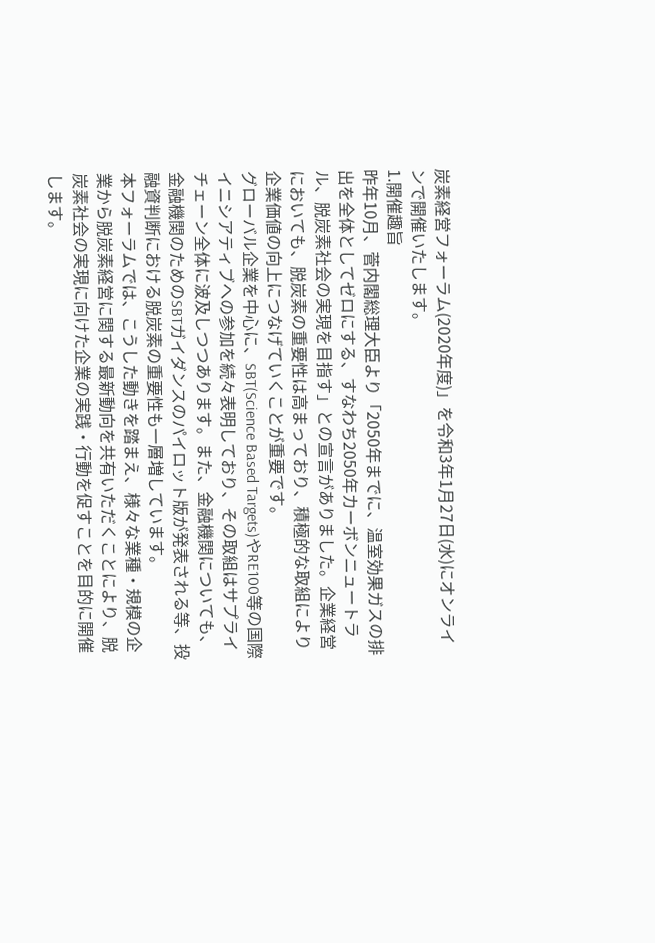炭素経営フォーラム(2020年度)」を令和3年1月27日(水)にオンラインで開催いたします。
1.開催趣旨
昨年10月、菅内閣総理大臣より「2050年までに、温室効果ガスの排出を全体としてゼロにする、すなわち2050年カーボンニュートラル、脱炭素社会の実現を目指す」との宣言がありました。企業経営においても、脱炭素の重要性は高まっており、積極的な取組により企業価値の向上につなげていくことが重要です。
グローバル企業を中心に、SBT(Science Based Targets)やRE100等の国際イニシアティブへの参加を続々表明しており、その取組はサプライチェーン全体に波及しつつあります。また、金融機関についても、金融機関のためのSBTガイダンスのパイロット版が発表される等、投融資判断における脱炭素の重要性も一層増しています。
本フォーラムでは、こうした動きを踏まえ、様々な業種・規模の企業から脱炭素経営に関する最新動向を共有いただくことにより、脱炭素社会の実現に向けた企業の実践・行動を促すことを目的に開催します。